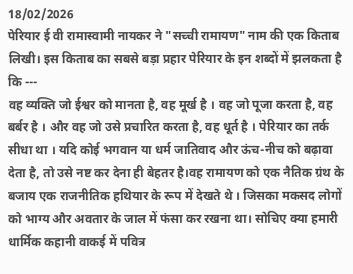18/02/2026
पेरियार ई वी रामास्वामी नायकर ने "सच्ची रामायण" नाम की एक किताब लिखी। इस किताब का सबसे बड़ा प्रहार पेरियार के इन शब्दों में झलकता है कि ---
वह व्यक्ति जो ईश्वर को मानता है, वह मूर्ख है । वह जो पूजा करता है, वह बर्बर है । और वह जो उसे प्रचारित करता है, वह धूर्त है । पेरियार का तर्क सीधा था । यदि कोई भगवान या धर्म जातिवाद और ऊंच-नीच को बढ़ावा देता है, तो उसे नष्ट कर देना ही बेहतर है।वह रामायण को एक नैतिक ग्रंथ के बजाय एक राजनीतिक हथियार के रूप में देखते थे । जिसका मकसद लोगों को भाग्य और अवतार के जाल में फंसा कर रखना था। सोचिए क्या हमारी धार्मिक कहानी वाकई में पवित्र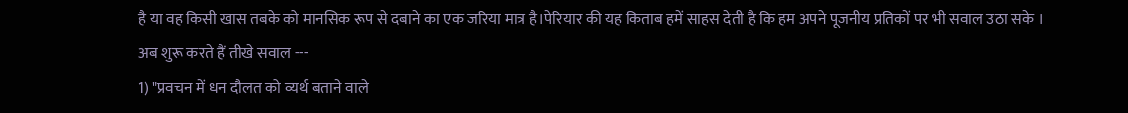है या वह किसी खास तबके को मानसिक रूप से दबाने का एक जरिया मात्र है।पेरियार की यह किताब हमें साहस देती है कि हम अपने पूजनीय प्रतिकों पर भी सवाल उठा सके । अब शुरू करते हैं तीखे सवाल ---
1) "प्रवचन में धन दौलत को व्यर्थ बताने वाले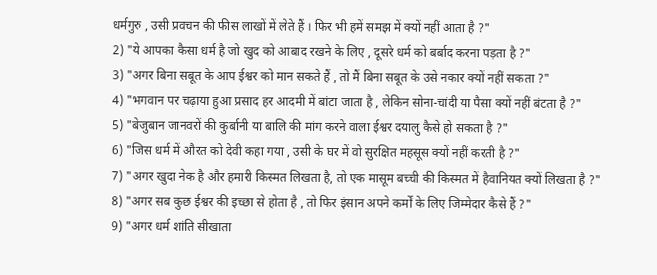धर्मगुरु , उसी प्रवचन की फीस लाखों में लेते हैं । फिर भी हमें समझ में क्यों नहीं आता है ?"
2) "ये आपका कैसा धर्म है जो खुद को आबाद रखने के लिए , दूसरे धर्म को बर्बाद करना पड़ता है ?"
3) "अगर बिना सबूत के आप ईश्वर को मान सकते हैं , तो मैं बिना सबूत के उसे नकार क्यों नहीं सकता ?"
4) "भगवान पर चढ़ाया हुआ प्रसाद हर आदमी में बांटा जाता है , लेकिन सोना-चांदी या पैसा क्यों नहीं बंटता है ?"
5) "बेजुबान जानवरों की कुर्बानी या बालि की मांग करने वाला ईश्वर दयालु कैसे हो सकता है ?"
6) "जिस धर्म में औरत को देवी कहा गया , उसी के घर में वो सुरक्षित महसूस क्यों नहीं करती है ?"
7) "अगर खुदा नेक है और हमारी किस्मत लिखता है, तो एक मासूम बच्ची की किस्मत में हैवानियत क्यों लिखता है ?"
8) "अगर सब कुछ ईश्वर की इच्छा से होता है , तो फिर इंसान अपने कर्मों के लिए जिम्मेदार कैसे हैं ?"
9) "अगर धर्म शांति सीखाता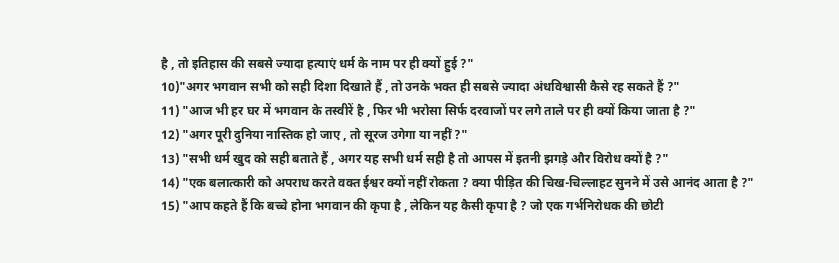है , तो इतिहास की सबसे ज्यादा हत्याएं धर्म के नाम पर ही क्यों हुई ?"
10)"अगर भगवान सभी को सही दिशा दिखाते हैं , तो उनके भक्त ही सबसे ज्यादा अंधविश्वासी कैसे रह सकते हैं ?"
11) "आज भी हर घर में भगवान के तस्वीरें है , फिर भी भरोसा सिर्फ दरवाजों पर लगे ताले पर ही क्यों किया जाता है ?"
12) "अगर पूरी दुनिया नास्तिक हो जाए , तो सूरज उगेगा या नहीं ?"
13) "सभी धर्म खुद को सही बताते हैं , अगर यह सभी धर्म सही है तो आपस में इतनी झगड़े और विरोध क्यों है ?"
14) "एक बलात्कारी को अपराध करते वक्त ईश्वर क्यों नहीं रोकता ? क्या पीड़ित की चिख-चिल्लाहट सुनने में उसे आनंद आता है ?"
15) "आप कहते हैं कि बच्चे होना भगवान की कृपा है , लेकिन यह कैसी कृपा है ? जो एक गर्भनिरोधक की छोटी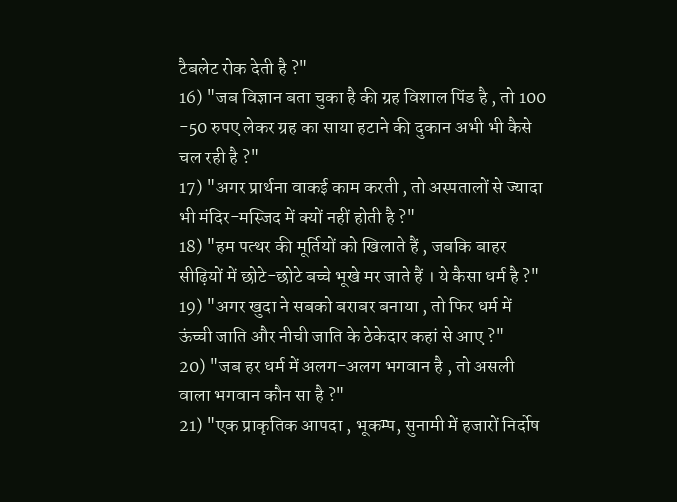टैबलेट रोक देती है ?"
16) "जब विज्ञान बता चुका है की ग्रह विशाल पिंड है , तो 100 -50 रुपए लेकर ग्रह का साया हटाने की दुकान अभी भी कैसे चल रही है ?"
17) "अगर प्रार्थना वाकई काम करती , तो अस्पतालों से ज्यादा भी मंदिर-मस्जिद में क्यों नहीं होती है ?"
18) "हम पत्थर की मूर्तियों को खिलाते हैं , जबकि बाहर सीढ़ियों में छोटे-छोटे बच्चे भूखे मर जाते हैं । ये कैसा धर्म है ?"
19) "अगर खुदा ने सबको बराबर बनाया , तो फिर धर्म में ऊंच्ची जाति और नीची जाति के ठेकेदार कहां से आए ?"
20) "जब हर धर्म में अलग-अलग भगवान है , तो असली वाला भगवान कौन सा है ?"
21) "एक प्राकृतिक आपदा , भूकम्प, सुनामी में हजारों निर्दोष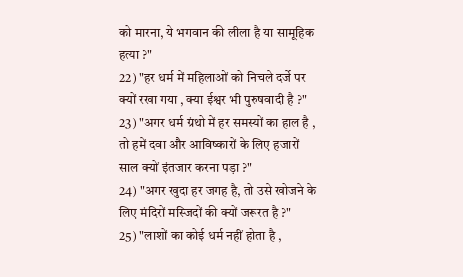को मारना, ये भगवान की लीला है या सामूहिक हत्या ?"
22) "हर धर्म में महिलाओं को निचले दर्जे पर क्यों रखा गया , क्या ईश्वर भी पुरुषवादी है ?"
23) "अगर धर्म ग्रंथो में हर समस्यों का हाल है , तो हमें दवा और आविष्कारों के लिए हजारों साल क्यों इंतजार करना पड़ा ?"
24) "अगर खुदा हर जगह है, तो उसे खोजने के लिए मंदिरों मस्जिदों की क्यों जरूरत है ?"
25) "लाशों का कोई धर्म नहीं होता है ,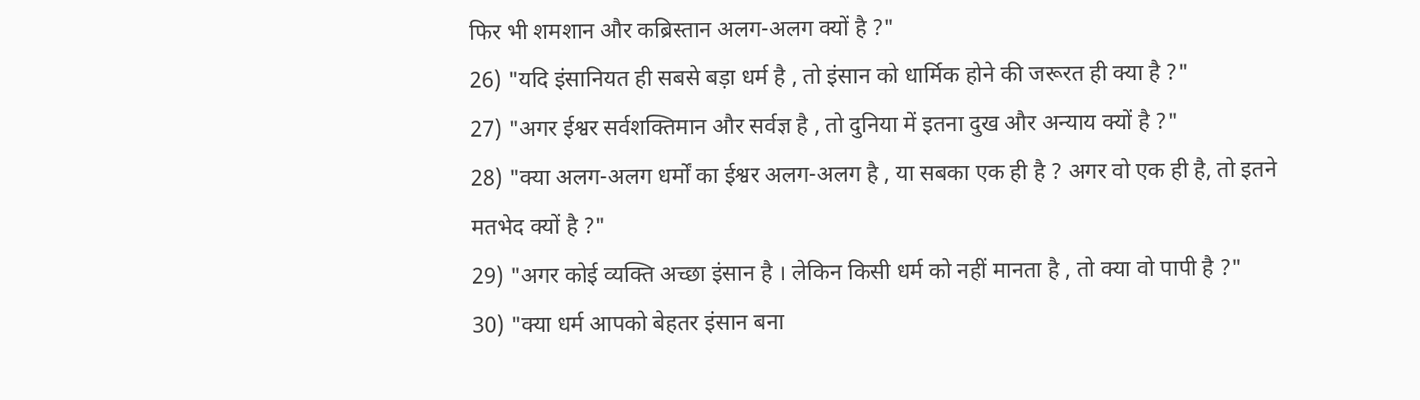फिर भी शमशान और कब्रिस्तान अलग-अलग क्यों है ?"
26) "यदि इंसानियत ही सबसे बड़ा धर्म है , तो इंसान को धार्मिक होने की जरूरत ही क्या है ?"
27) "अगर ईश्वर सर्वशक्तिमान और सर्वज्ञ है , तो दुनिया में इतना दुख और अन्याय क्यों है ?"
28) "क्या अलग-अलग धर्मों का ईश्वर अलग-अलग है , या सबका एक ही है ? अगर वो एक ही है, तो इतने मतभेद क्यों है ?"
29) "अगर कोई व्यक्ति अच्छा इंसान है । लेकिन किसी धर्म को नहीं मानता है , तो क्या वो पापी है ?"
30) "क्या धर्म आपको बेहतर इंसान बना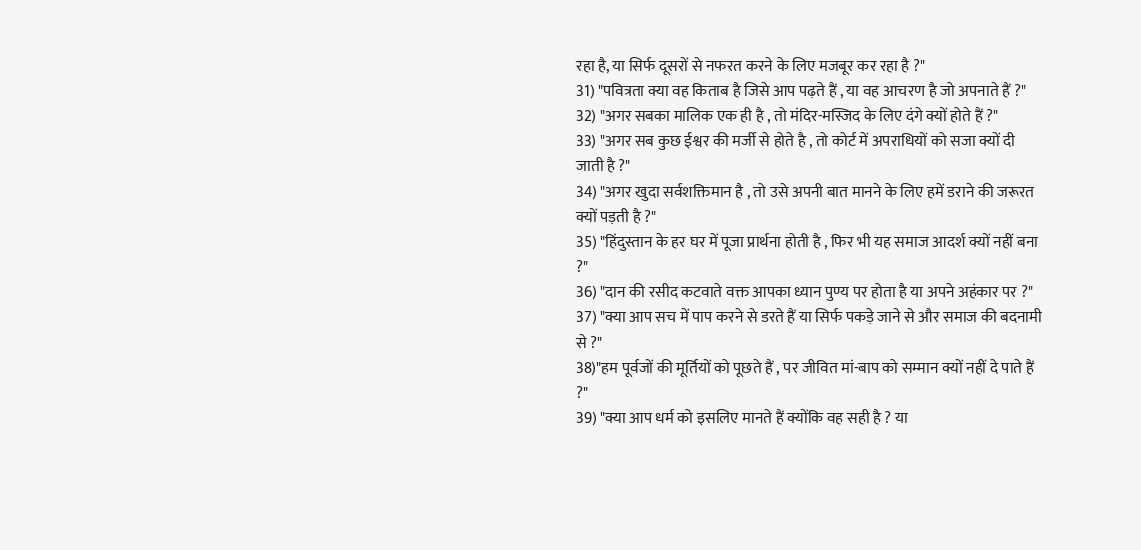रहा है, या सिर्फ दूसरों से नफरत करने के लिए मजबूर कर रहा है ?"
31) "पवित्रता क्या वह किताब है जिसे आप पढ़ते हैं , या वह आचरण है जो अपनाते हैं ?"
32) "अगर सबका मालिक एक ही है , तो मंदिर-मस्जिद के लिए दंगे क्यों होते हैं ?"
33) "अगर सब कुछ ईश्वर की मर्जी से होते है , तो कोर्ट में अपराधियों को सजा क्यों दी जाती है ?"
34) "अगर खुदा सर्वशक्तिमान है , तो उसे अपनी बात मानने के लिए हमें डराने की जरूरत क्यों पड़ती है ?"
35) "हिंदुस्तान के हर घर में पूजा प्रार्थना होती है , फिर भी यह समाज आदर्श क्यों नहीं बना ?"
36) "दान की रसीद कटवाते वक्त आपका ध्यान पुण्य पर होता है या अपने अहंकार पर ?"
37) "क्या आप सच में पाप करने से डरते हैं या सिर्फ पकड़े जाने से और समाज की बदनामी से ?"
38)"हम पूर्वजों की मूर्तियों को पूछते हैं , पर जीवित मां-बाप को सम्मान क्यों नहीं दे पाते हैं ?"
39) "क्या आप धर्म को इसलिए मानते हैं क्योंकि वह सही है ? या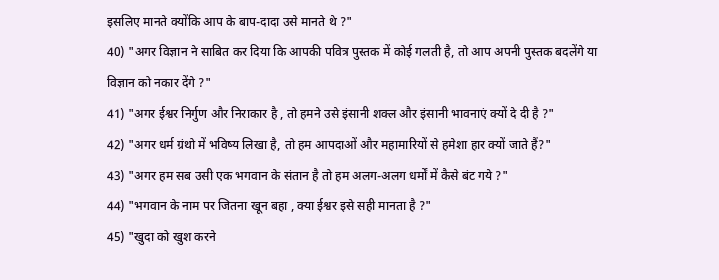इसलिए मानते क्योंकि आप के बाप-दादा उसे मानते थे ?"
40) "अगर विज्ञान ने साबित कर दिया कि आपकी पवित्र पुस्तक में कोई गलती है, तो आप अपनी पुस्तक बदलेंगे या विज्ञान को नकार देंगे ?"
41) "अगर ईश्वर निर्गुण और निराकार है , तो हमने उसे इंसानी शक्ल और इंसानी भावनाएं क्यों दे दी है ?"
42) "अगर धर्म ग्रंथो में भविष्य लिखा है, तो हम आपदाओं और महामारियों से हमेशा हार क्यों जाते हैं?"
43) "अगर हम सब उसी एक भगवान के संतान है तो हम अलग-अलग धर्मों में कैसे बंट गये ?"
44) "भगवान के नाम पर जितना खून बहा , क्या ईश्वर इसे सही मानता है ?"
45) "खुदा को खुश करने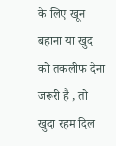के लिए खून बहाना या खुद को तकलीफ देना जरूरी है , तो खुदा रहम दिल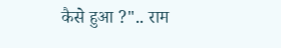कैसे हुआ ?".. राम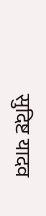सुदिष्ट यादव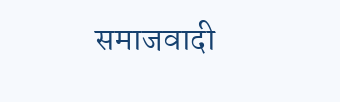समाजवादी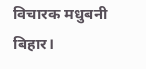विचारक मधुबनी बिहार।